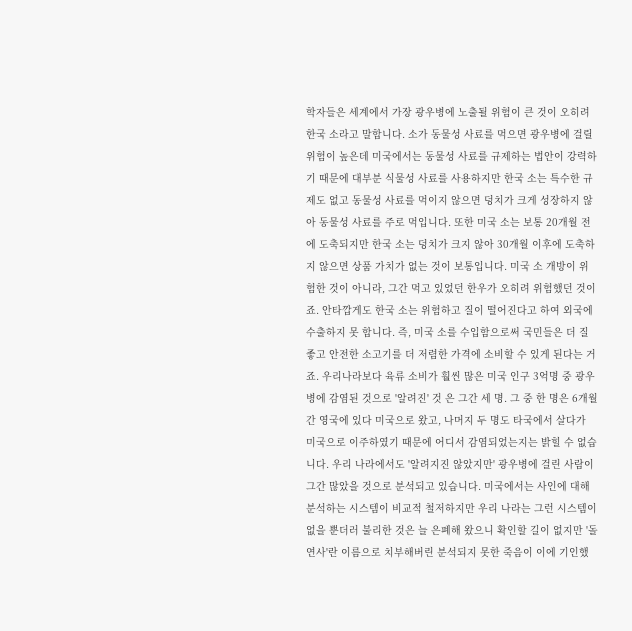학자들은 세계에서 가장 광우병에 노출될 위험이 큰 것이 오히려 한국 소라고 말합니다. 소가 동물성 사료를 먹으면 광우병에 걸릴 위험이 높은데 미국에서는 동물성 사료를 규제하는 법안이 강력하기 때문에 대부분 식물성 사료를 사용하지만 한국 소는 특수한 규제도 없고 동물성 사료를 먹이지 않으면 덩치가 크게 성장하지 않아 동물성 사료를 주로 먹입니다. 또한 미국 소는 보통 20개월 전에 도축되지만 한국 소는 덩치가 크지 않아 30개월 이후에 도축하지 않으면 상품 가치가 없는 것이 보통입니다. 미국 소 개방이 위험한 것이 아니라, 그간 먹고 있었던 한우가 오히려 위험했던 것이죠. 안타깝게도 한국 소는 위험하고 질이 떨어진다고 하여 외국에 수출하지 못 합니다. 즉, 미국 소를 수입함으로써 국민들은 더 질 좋고 안전한 소고기를 더 저렴한 가격에 소비할 수 있게 된다는 거죠. 우리나라보다 육류 소비가 훨씬 많은 미국 인구 3억명 중 광우병에 감염된 것으로 '알려진' 것 은 그간 세 명. 그 중 한 명은 6개월 간 영국에 있다 미국으로 왔고, 나머지 두 명도 타국에서 살다가 미국으로 이주하였기 때문에 어디서 감염되었는지는 밝힐 수 없습니다. 우리 나라에서도 '알려지진 않았지만' 광우병에 걸린 사람이 그간 많았을 것으로 분석되고 있습니다. 미국에서는 사인에 대해 분석하는 시스템이 비교적 철저하지만 우리 나라는 그런 시스템이 없을 뿐더러 불리한 것은 늘 은폐해 왔으니 확인할 길이 없지만 '돌연사'란 이름으로 치부해버린 분석되지 못한 죽음이 이에 기인했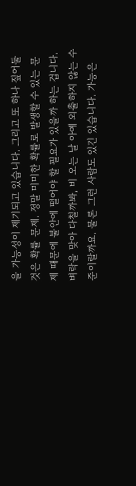을 가능성이 제기되고 있습니다. 그리고 또 하나 짚어둘 것은 확률 문제. 정말 미미한 확률로 발생할 수 있는 문제 때문에 불안에 떨어야 할 필요가 있을까 하는 겁니다. 벼락을 맞아 다칠까봐, 비 오는 날 아예 외출하지 않는 수준이랄까요. 물론 그런 사람도 있긴 있습니다. 가능은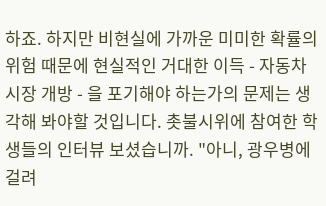하죠. 하지만 비현실에 가까운 미미한 확률의 위험 때문에 현실적인 거대한 이득 - 자동차 시장 개방 - 을 포기해야 하는가의 문제는 생각해 봐야할 것입니다. 촛불시위에 참여한 학생들의 인터뷰 보셨습니까. "아니, 광우병에 걸려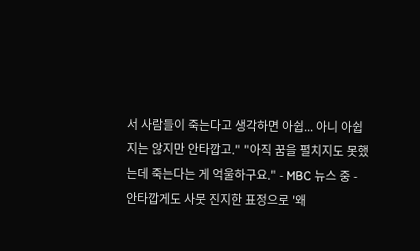서 사람들이 죽는다고 생각하면 아쉽... 아니 아쉽지는 않지만 안타깝고." "아직 꿈을 펼치지도 못했는데 죽는다는 게 억울하구요." - MBC 뉴스 중 - 안타깝게도 사뭇 진지한 표정으로 '왜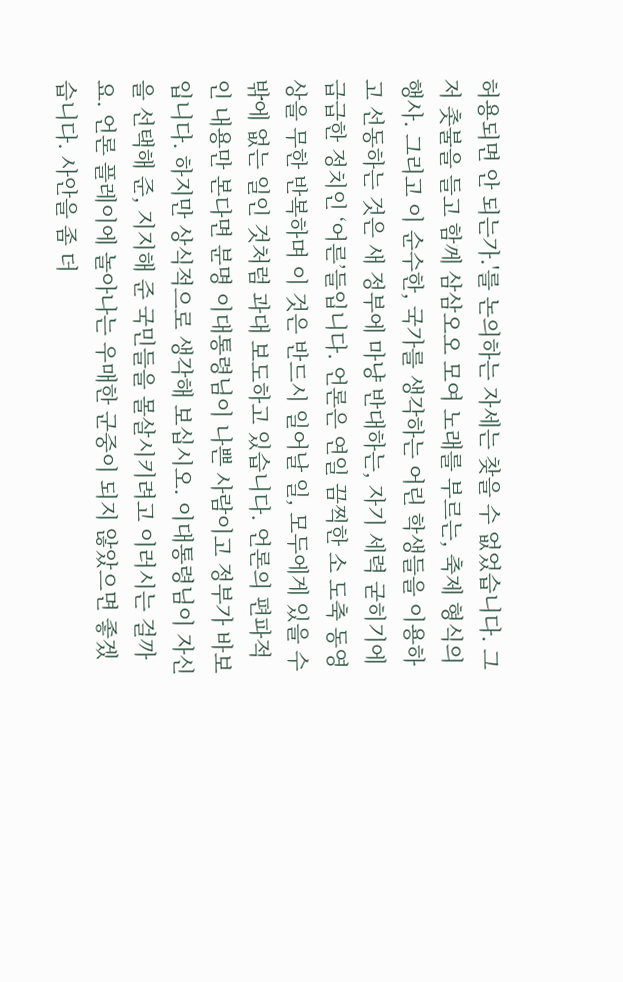허용되면 안 되는가.'를 논의하는 자세는 찾을 수 없었습니다. 그저 촛불을 들고 함께 삼삼오오 모여 노래를 부르는, 축제 형식의 행사. 그리고 이 순수한, 국가를 생각하는 어린 학생들을 이용하고 선동하는 것은 새 정부에 마냥 반대하는, 자기 세력 굳히기에 급급한 정치인 ‘어른’들입니다. 언론은 연일 끔찍한 소 도축 동영상을 무한 반복하며 이 것은 반드시 일어날 일, 모두에게 있을 수 밖에 없는 일인 것처럼 과대 보도하고 있습니다. 언론의 편파적인 내용만 본다면 분명 이대통령님이 나쁜 사람이고 정부가 바보입니다. 하지만 상식적으로 생각해 보십시오. 이대통령님이 자신을 선택해 준, 지지해 준 국민들을 몰살시키려고 이러시는 걸까요. 언론 플레이에 놀아나는 우매한 군중이 되지 않았으면 좋겠습니다. 사안을 좀 더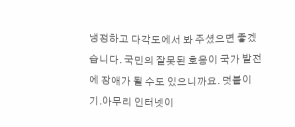냉정하고 다각도에서 봐 주셨으면 좋겠습니다. 국민의 잘못된 호응이 국가 발전에 장애가 될 수도 있으니까요. 덧붙이기.아무리 인터넷이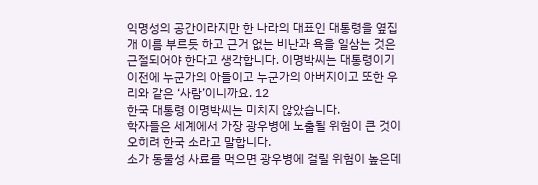익명성의 공간이라지만 한 나라의 대표인 대통령을 옆집 개 이름 부르듯 하고 근거 없는 비난과 욕을 일삼는 것은 근절되어야 한다고 생각합니다. 이명박씨는 대통령이기 이전에 누군가의 아들이고 누군가의 아버지이고 또한 우리와 같은 ‘사람’이니까요. 12
한국 대통령 이명박씨는 미치지 않았습니다.
학자들은 세계에서 가장 광우병에 노출될 위험이 큰 것이 오히려 한국 소라고 말합니다.
소가 동물성 사료를 먹으면 광우병에 걸릴 위험이 높은데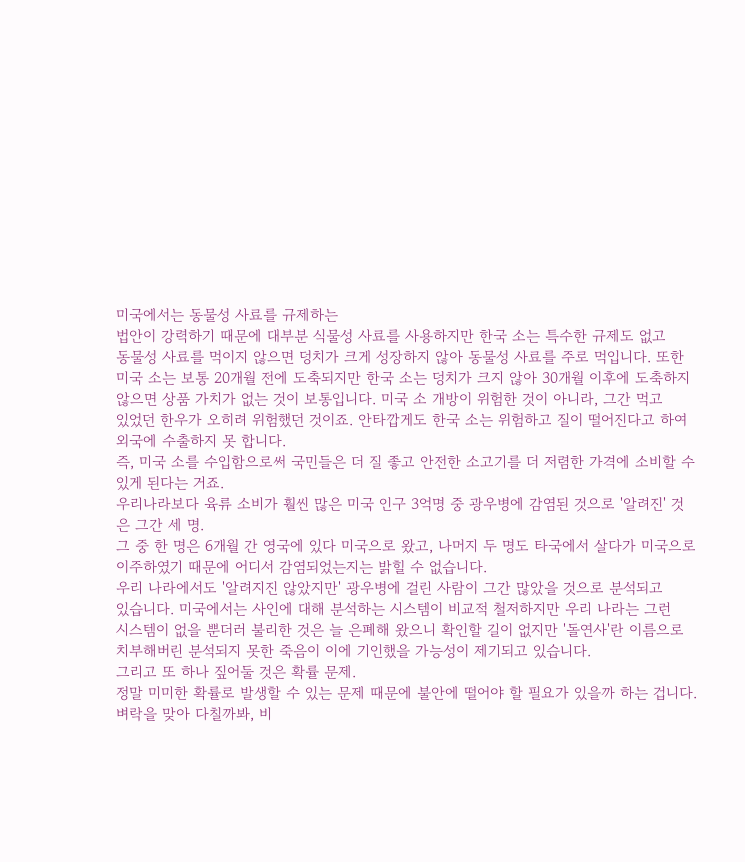미국에서는 동물성 사료를 규제하는
법안이 강력하기 때문에 대부분 식물성 사료를 사용하지만 한국 소는 특수한 규제도 없고
동물성 사료를 먹이지 않으면 덩치가 크게 성장하지 않아 동물성 사료를 주로 먹입니다. 또한
미국 소는 보통 20개월 전에 도축되지만 한국 소는 덩치가 크지 않아 30개월 이후에 도축하지
않으면 상품 가치가 없는 것이 보통입니다. 미국 소 개방이 위험한 것이 아니라, 그간 먹고
있었던 한우가 오히려 위험했던 것이죠. 안타깝게도 한국 소는 위험하고 질이 떨어진다고 하여
외국에 수출하지 못 합니다.
즉, 미국 소를 수입함으로써 국민들은 더 질 좋고 안전한 소고기를 더 저렴한 가격에 소비할 수
있게 된다는 거죠.
우리나라보다 육류 소비가 훨씬 많은 미국 인구 3억명 중 광우병에 감염된 것으로 '알려진' 것
은 그간 세 명.
그 중 한 명은 6개월 간 영국에 있다 미국으로 왔고, 나머지 두 명도 타국에서 살다가 미국으로
이주하였기 때문에 어디서 감염되었는지는 밝힐 수 없습니다.
우리 나라에서도 '알려지진 않았지만' 광우병에 걸린 사람이 그간 많았을 것으로 분석되고
있습니다. 미국에서는 사인에 대해 분석하는 시스템이 비교적 철저하지만 우리 나라는 그런
시스템이 없을 뿐더러 불리한 것은 늘 은폐해 왔으니 확인할 길이 없지만 '돌연사'란 이름으로
치부해버린 분석되지 못한 죽음이 이에 기인했을 가능성이 제기되고 있습니다.
그리고 또 하나 짚어둘 것은 확률 문제.
정말 미미한 확률로 발생할 수 있는 문제 때문에 불안에 떨어야 할 필요가 있을까 하는 겁니다.
벼락을 맞아 다칠까봐, 비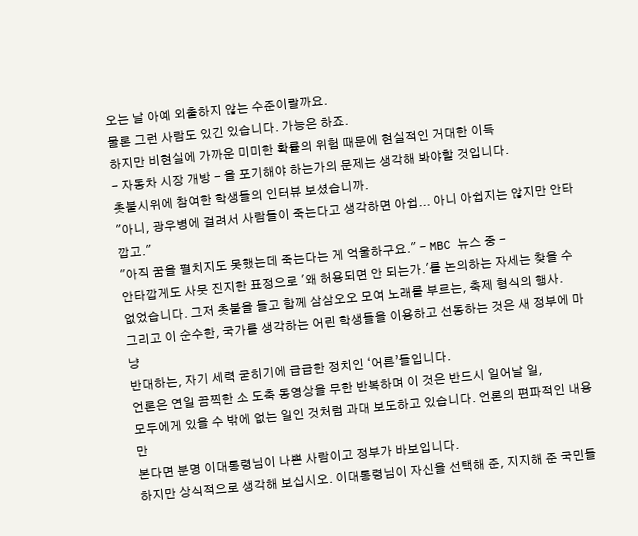오는 날 아예 외출하지 않는 수준이랄까요.
물론 그런 사람도 있긴 있습니다. 가능은 하죠.
하지만 비현실에 가까운 미미한 확률의 위험 때문에 현실적인 거대한 이득
- 자동차 시장 개방 - 을 포기해야 하는가의 문제는 생각해 봐야할 것입니다.
촛불시위에 참여한 학생들의 인터뷰 보셨습니까.
"아니, 광우병에 걸려서 사람들이 죽는다고 생각하면 아쉽... 아니 아쉽지는 않지만 안타깝고."
"아직 꿈을 펼치지도 못했는데 죽는다는 게 억울하구요." - MBC 뉴스 중 -
안타깝게도 사뭇 진지한 표정으로 '왜 허용되면 안 되는가.'를 논의하는 자세는 찾을 수
없었습니다. 그저 촛불을 들고 함께 삼삼오오 모여 노래를 부르는, 축제 형식의 행사.
그리고 이 순수한, 국가를 생각하는 어린 학생들을 이용하고 선동하는 것은 새 정부에 마냥
반대하는, 자기 세력 굳히기에 급급한 정치인 ‘어른’들입니다.
언론은 연일 끔찍한 소 도축 동영상을 무한 반복하며 이 것은 반드시 일어날 일,
모두에게 있을 수 밖에 없는 일인 것처럼 과대 보도하고 있습니다. 언론의 편파적인 내용만
본다면 분명 이대통령님이 나쁜 사람이고 정부가 바보입니다.
하지만 상식적으로 생각해 보십시오. 이대통령님이 자신을 선택해 준, 지지해 준 국민들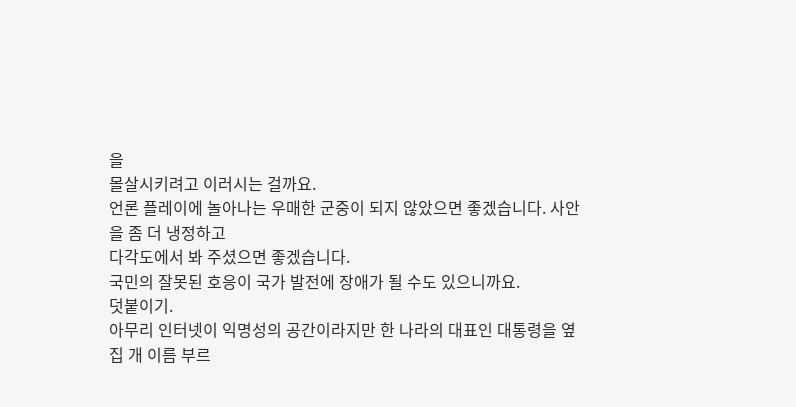을
몰살시키려고 이러시는 걸까요.
언론 플레이에 놀아나는 우매한 군중이 되지 않았으면 좋겠습니다. 사안을 좀 더 냉정하고
다각도에서 봐 주셨으면 좋겠습니다.
국민의 잘못된 호응이 국가 발전에 장애가 될 수도 있으니까요.
덧붙이기.
아무리 인터넷이 익명성의 공간이라지만 한 나라의 대표인 대통령을 옆집 개 이름 부르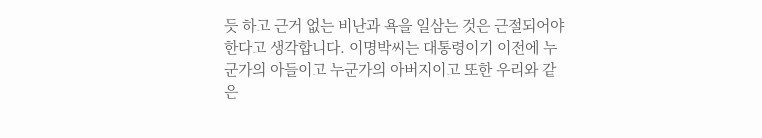듯 하고 근거 없는 비난과 욕을 일삼는 것은 근절되어야 한다고 생각합니다. 이명박씨는 대통령이기 이전에 누군가의 아들이고 누군가의 아버지이고 또한 우리와 같은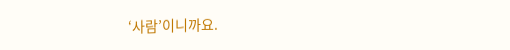‘사람’이니까요.